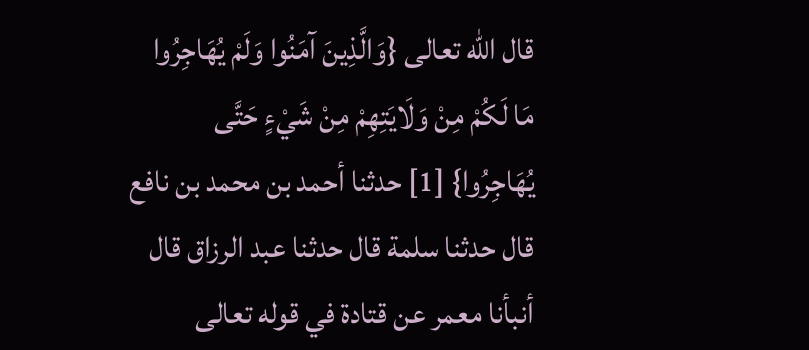قال الله تعالى {وَالَّذِينَ آمَنُوا وَلَمْ يُهَاجِرُوا مَا لَكُمْ مِنْ وَلَايَتِهِمْ مِنْ شَيْءٍ حَتَّى يُهَاجِرُوا} [1] حدثنا أحمد بن محمد بن نافع قال حدثنا سلمة قال حدثنا عبد الرزاق قال أنبأنا معمر عن قتادة في قوله تعالى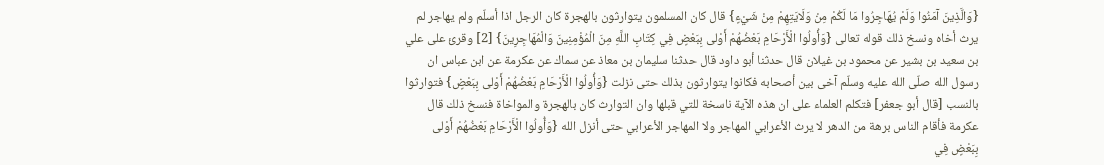{وَالَّذِينَ آمَنُوا وَلَمْ يُهَاجِرُوا مَا لَكُمْ مِنْ وَلَايَتِهِمْ مِنْ شَيْءٍ} قال كان المسلمون يتوارثون بالهجرة كان الرجل اذا أسلّم ولم يهاجر لم يرث أخاه ونسخ ذلك قوله تعالى {وَأُولُوا الْأَرْحَامِ بَعْضُهُمْ أَوْلى بِبَعْضٍ فِي كِتَابِ اللَّهِ مِنَ الْمُؤْمِنِينَ وَالْمُهَاجِرِينَ} [2] وقرئ على علي بن سعيد بن بشير عن محمود بن غيلان قال حدثنا أبو داود قال حدثنا سليمان بن معاذ عن سماك عن عكرمة عن ابن عباس ان رسول الله صلّى الله عليه وسلّم آخى بين أصحابه فكانوا يتوارثون بذلك حتى نزلت {وَأُولُوا الْأَرْحَامِ بَعْضُهُمْ أَوْلى بِبَعْضٍ} فتوارثوا بالنسب [قال أبو جعفر] فتكلم العلماء على ان هذه الآية ناسخة للتي قبلها وان التوارث كان بالهجرة والمواخاة فنسخ ذلك قال عكرمة فأقام الناس برهة من الدهر لا يرث الأعرابي المهاجر ولا المهاجر الأعرابي حتى أنزل الله {وَأُولُوا الْأَرْحَامِ بَعْضُهُمْ أَوْلى بِبَعْضٍ فِي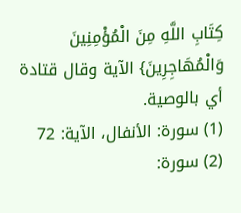كِتَابِ اللَّهِ مِنَ الْمُؤْمِنِينَ وَالْمُهَاجِرِينَ} الآية وقال قتادة أي بالوصية.
(1) سورة: الأنفال، الآية: 72
(2) سورة: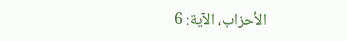الأحزاب، الآية: 6